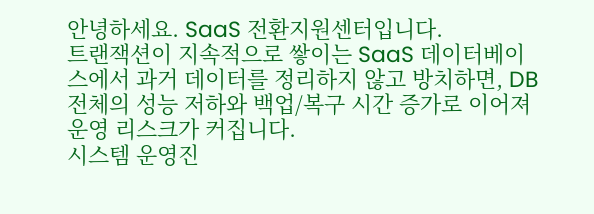안녕하세요. SaaS 전환지원센터입니다.
트랜잭션이 지속적으로 쌓이는 SaaS 데이터베이스에서 과거 데이터를 정리하지 않고 방치하면, DB 전체의 성능 저하와 백업/복구 시간 증가로 이어져 운영 리스크가 커집니다.
시스템 운영진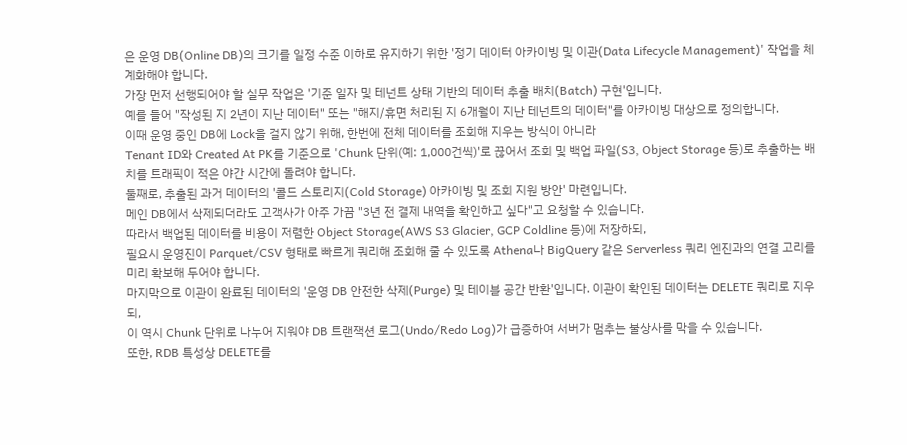은 운영 DB(Online DB)의 크기를 일정 수준 이하로 유지하기 위한 '정기 데이터 아카이빙 및 이관(Data Lifecycle Management)' 작업을 체계화해야 합니다.
가장 먼저 선행되어야 할 실무 작업은 '기준 일자 및 테넌트 상태 기반의 데이터 추출 배치(Batch) 구현'입니다.
예를 들어 "작성된 지 2년이 지난 데이터" 또는 "해지/휴면 처리된 지 6개월이 지난 테넌트의 데이터"를 아카이빙 대상으로 정의합니다.
이때 운영 중인 DB에 Lock을 걸지 않기 위해, 한번에 전체 데이터를 조회해 지우는 방식이 아니라
Tenant ID와 Created At PK를 기준으로 'Chunk 단위(예: 1,000건씩)'로 끊어서 조회 및 백업 파일(S3, Object Storage 등)로 추출하는 배치를 트래픽이 적은 야간 시간에 돌려야 합니다.
둘째로, 추출된 과거 데이터의 '콜드 스토리지(Cold Storage) 아카이빙 및 조회 지원 방안' 마련입니다.
메인 DB에서 삭제되더라도 고객사가 아주 가끔 "3년 전 결제 내역을 확인하고 싶다"고 요청할 수 있습니다.
따라서 백업된 데이터를 비용이 저렴한 Object Storage(AWS S3 Glacier, GCP Coldline 등)에 저장하되,
필요시 운영진이 Parquet/CSV 형태로 빠르게 쿼리해 조회해 줄 수 있도록 Athena나 BigQuery 같은 Serverless 쿼리 엔진과의 연결 고리를 미리 확보해 두어야 합니다.
마지막으로 이관이 완료된 데이터의 '운영 DB 안전한 삭제(Purge) 및 테이블 공간 반환'입니다. 이관이 확인된 데이터는 DELETE 쿼리로 지우되,
이 역시 Chunk 단위로 나누어 지워야 DB 트랜잭션 로그(Undo/Redo Log)가 급증하여 서버가 멈추는 불상사를 막을 수 있습니다.
또한, RDB 특성상 DELETE를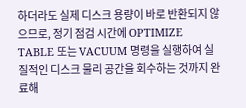하더라도 실제 디스크 용량이 바로 반환되지 않으므로, 정기 점검 시간에 OPTIMIZE TABLE 또는 VACUUM 명령을 실행하여 실질적인 디스크 물리 공간을 회수하는 것까지 완료해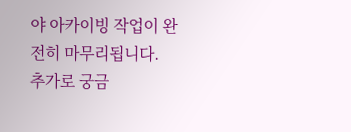야 아카이빙 작업이 완전히 마무리됩니다.
추가로 궁금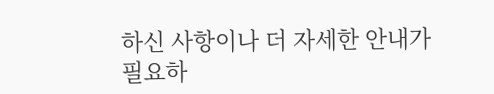하신 사항이나 더 자세한 안내가 필요하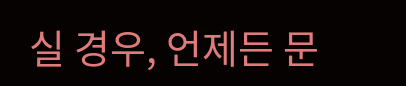실 경우, 언제든 문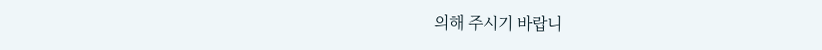의해 주시기 바랍니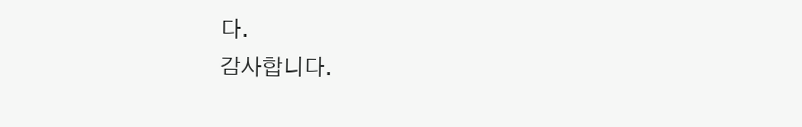다.
감사합니다.